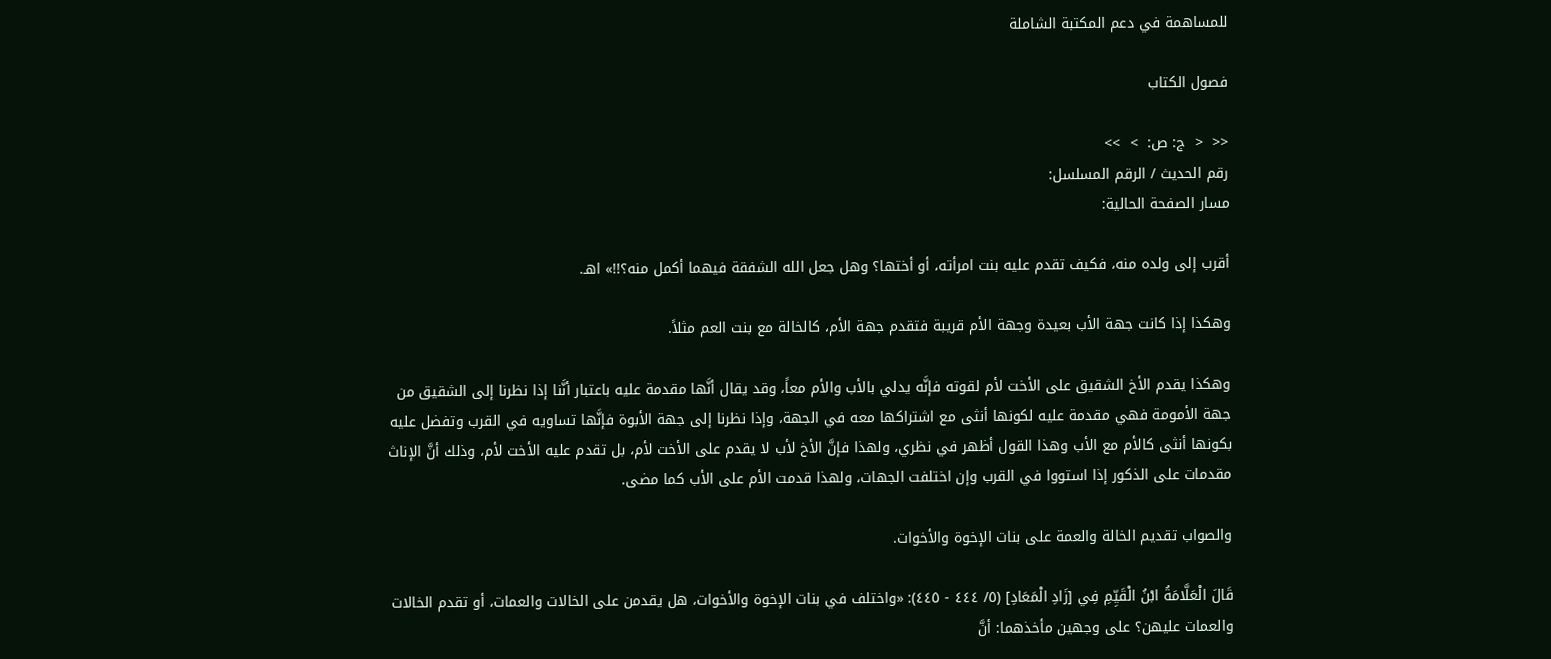للمساهمة في دعم المكتبة الشاملة

فصول الكتاب

<<  <  ج: ص:  >  >>
رقم الحديث / الرقم المسلسل:
مسار الصفحة الحالية:

أقرب إلى ولده منه، فكيف تقدم عليه بنت امرأته، أو أختها؟ وهل جعل الله الشفقة فيهما أكمل منه؟!!» اهـ.

وهكذا إذا كانت جهة الأب بعيدة وجهة الأم قريبة فتقدم جهة الأم، كالخالة مع بنت العم مثلاً.

وهكذا يقدم الأخ الشقيق على الأخت لأم لقوته فإنَّه يدلي بالأب والأم معاً، وقد يقال أنَّها مقدمة عليه باعتبار أنَّنا إذا نظرنا إلى الشقيق من جهة الأمومة فهي مقدمة عليه لكونها أنثى مع اشتراكها معه في الجهة، وإذا نظرنا إلى جهة الأبوة فإنَّها تساويه في القرب وتفضل عليه بكونها أنثى كالأم مع الأب وهذا القول أظهر في نظري، ولهذا فإنَّ الأخ لأب لا يقدم على الأخت لأم، بل تقدم عليه الأخت لأم، وذلك أنَّ الإناث مقدمات على الذكور إذا استووا في القرب وإن اختلفت الجهات، ولهذا قدمت الأم على الأب كما مضى.

والصواب تقديم الخالة والعمة على بنات الإخوة والأخوات.

قَالَ الْعَلَّامَةُ ابْنُ الْقَيِّمِ فِي [زَادِ الْمَعَادِ] (٥/ ٤٤٤ - ٤٤٥): «واختلف في بنات الإخوة والأخوات، هل يقدمن على الخالات والعمات، أو تقدم الخالات والعمات عليهن؟ على وجهين مأخذهما: أنَّ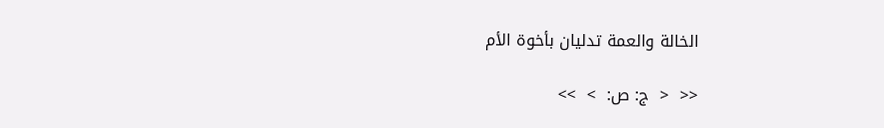الخالة والعمة تدليان بأخوة الأم

<<  <  ج: ص:  >  >>